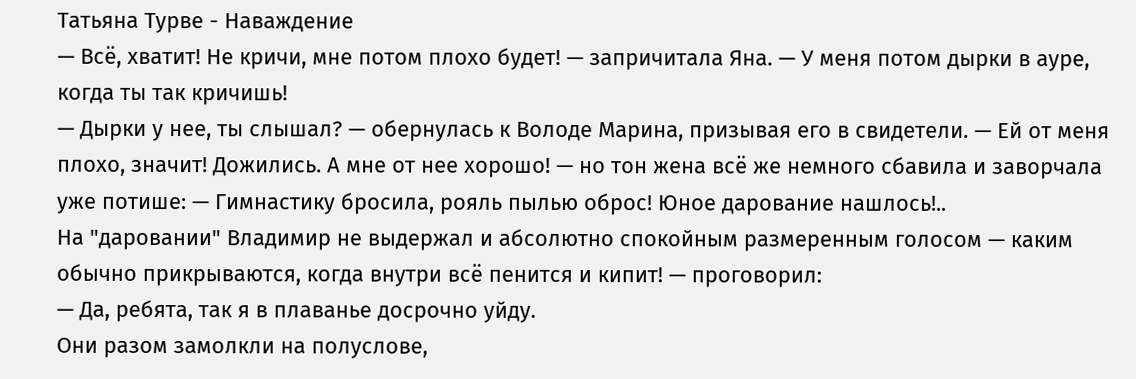Татьяна Турве - Наваждение
— Всё, хватит! Не кричи, мне потом плохо будет! — запричитала Яна. — У меня потом дырки в ауре, когда ты так кричишь!
— Дырки у нее, ты слышал? — обернулась к Володе Марина, призывая его в свидетели. — Ей от меня плохо, значит! Дожились. А мне от нее хорошо! — но тон жена всё же немного сбавила и заворчала уже потише: — Гимнастику бросила, рояль пылью оброс! Юное дарование нашлось!..
На "даровании" Владимир не выдержал и абсолютно спокойным размеренным голосом — каким обычно прикрываются, когда внутри всё пенится и кипит! — проговорил:
— Да, ребята, так я в плаванье досрочно уйду.
Они разом замолкли на полуслове,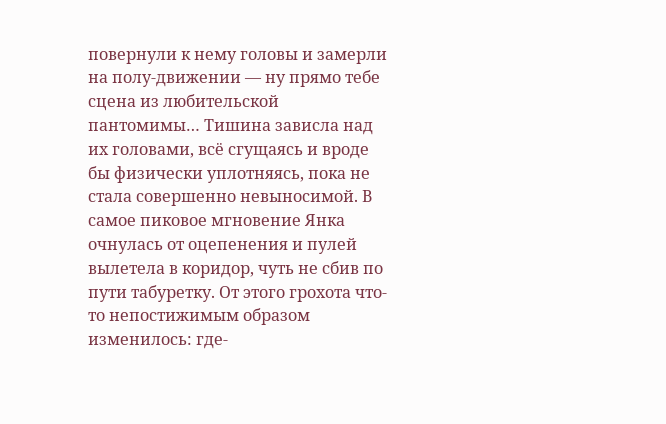повернули к нему головы и замерли на полу-движении — ну прямо тебе сцена из любительской пантомимы… Тишина зависла над их головами, всё сгущаясь и вроде бы физически уплотняясь, пока не стала совершенно невыносимой. В самое пиковое мгновение Янка очнулась от оцепенения и пулей вылетела в коридор, чуть не сбив по пути табуретку. От этого грохота что-то непостижимым образом изменилось: где-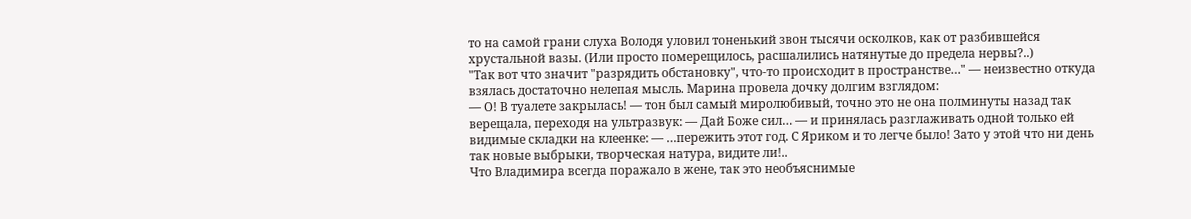то на самой грани слуха Володя уловил тоненький звон тысячи осколков, как от разбившейся хрустальной вазы. (Или просто померещилось, расшалились натянутые до предела нервы?..)
"Так вот что значит "разрядить обстановку", что-то происходит в пространстве…" — неизвестно откуда взялась достаточно нелепая мысль. Марина провела дочку долгим взглядом:
— О! В туалете закрылась! — тон был самый миролюбивый, точно это не она полминуты назад так верещала, переходя на ультразвук: — Дай Боже сил… — и принялась разглаживать одной только ей видимые складки на клеенке: — …пережить этот год. С Яриком и то легче было! Зато у этой что ни день так новые выбрыки, творческая натура, видите ли!..
Что Владимира всегда поражало в жене, так это необъяснимые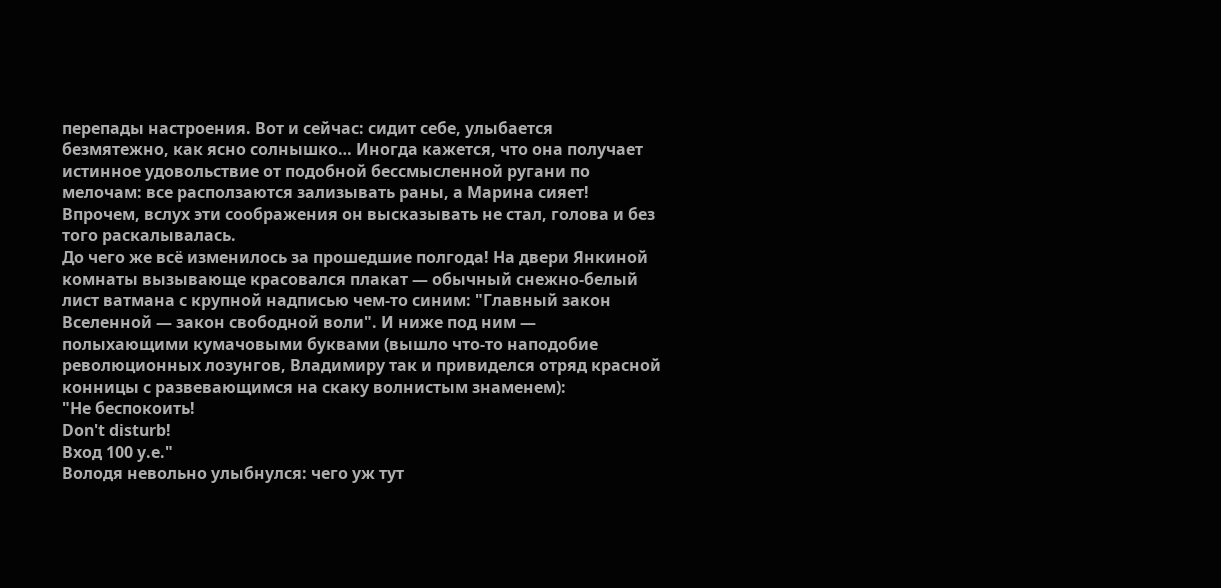перепады настроения. Вот и сейчас: сидит себе, улыбается безмятежно, как ясно солнышко… Иногда кажется, что она получает истинное удовольствие от подобной бессмысленной ругани по мелочам: все расползаются зализывать раны, а Марина сияет! Впрочем, вслух эти соображения он высказывать не стал, голова и без того раскалывалась.
До чего же всё изменилось за прошедшие полгода! На двери Янкиной комнаты вызывающе красовался плакат — обычный снежно-белый лист ватмана с крупной надписью чем-то синим: "Главный закон Вселенной — закон свободной воли". И ниже под ним — полыхающими кумачовыми буквами (вышло что-то наподобие революционных лозунгов, Владимиру так и привиделся отряд красной конницы с развевающимся на скаку волнистым знаменем):
"Не беспокоить!
Don't disturb!
Вход 100 у.е."
Володя невольно улыбнулся: чего уж тут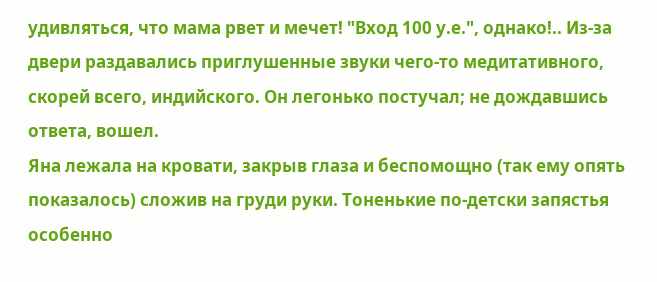удивляться, что мама рвет и мечет! "Вход 100 у.е.", однако!.. Из-за двери раздавались приглушенные звуки чего-то медитативного, скорей всего, индийского. Он легонько постучал; не дождавшись ответа, вошeл.
Яна лежала на кровати, закрыв глаза и беспомощно (так ему опять показалось) сложив на груди руки. Тоненькие по-детски запястья особенно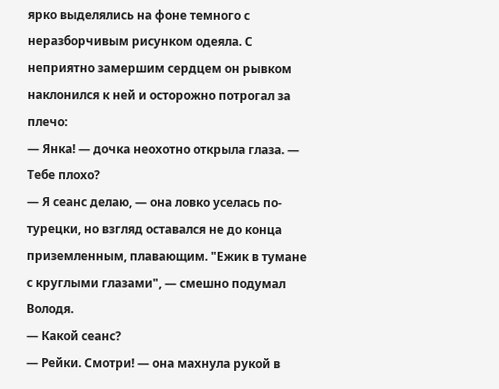ярко выделялись на фоне темного с неразборчивым рисунком одеяла. С неприятно замершим сердцем он рывком наклонился к ней и осторожно потрогал за плечо:
— Янка! — дочка неохотно открыла глаза. — Тебе плохо?
— Я сеанс делаю, — она ловко уселась по-турецки, но взгляд оставался не до конца приземленным, плавающим. "Ежик в тумане с круглыми глазами", — смешно подумал Володя.
— Какой сеанс?
— Рейки. Смотри! — она махнула рукой в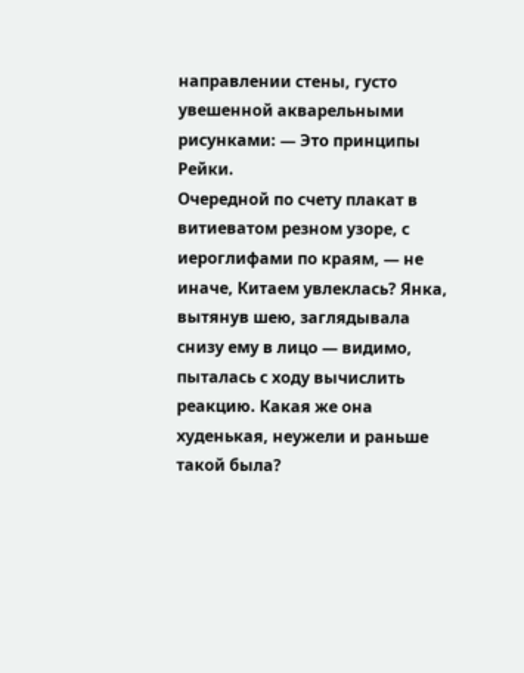направлении стены, густо увешенной акварельными рисунками: — Это принципы Рейки.
Очередной по счету плакат в витиеватом резном узоре, с иероглифами по краям, — не иначе, Китаем увлеклась? Янка, вытянув шею, заглядывала снизу ему в лицо — видимо, пыталась с ходу вычислить реакцию. Какая же она худенькая, неужели и раньше такой была?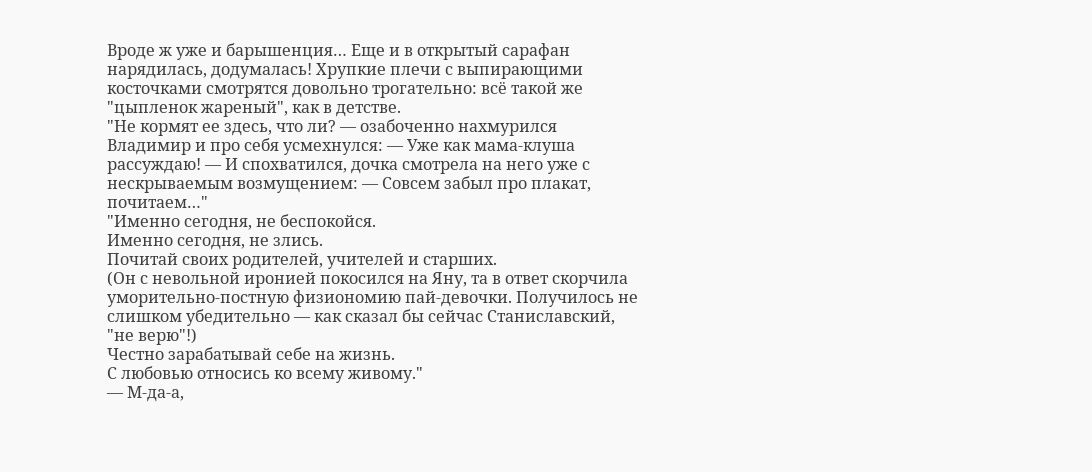Вроде ж уже и барышенция… Еще и в открытый сарафан нарядилась, додумалась! Хрупкие плечи с выпирающими косточками смотрятся довольно трогательно: всё такой же "цыпленок жареный", как в детстве.
"Не кормят ее здесь, что ли? — озабоченно нахмурился Владимир и про себя усмехнулся: — Уже как мама-клуша рассуждаю! — И спохватился, дочка смотрела на него уже с нескрываемым возмущением: — Совсем забыл про плакат, почитаем…"
"Именно сегодня, не беспокойся.
Именно сегодня, не злись.
Почитай своих родителей, учителей и старших.
(Он с невольной иронией покосился на Яну, та в ответ скорчила уморительно-постную физиономию пай-девочки. Получилось не слишком убедительно — как сказал бы сейчас Станиславский, "не верю"!)
Честно зарабатывай себе на жизнь.
С любовью относись ко всему живому."
— М-да-а,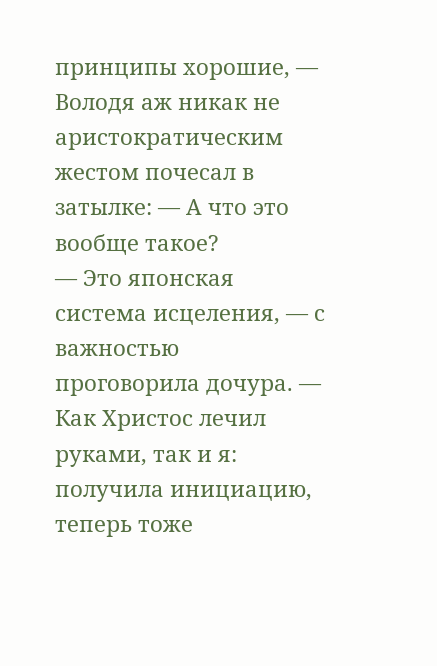принципы хорошие, — Володя аж никак не аристократическим жестом почесал в затылке: — А что это вообще такое?
— Это японская система исцеления, — с важностью проговорила дочура. — Как Христос лечил руками, так и я: получила инициацию, теперь тоже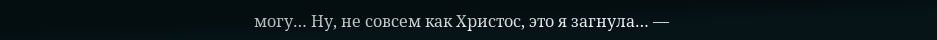могу… Ну, не совсем как Христос, это я загнула… —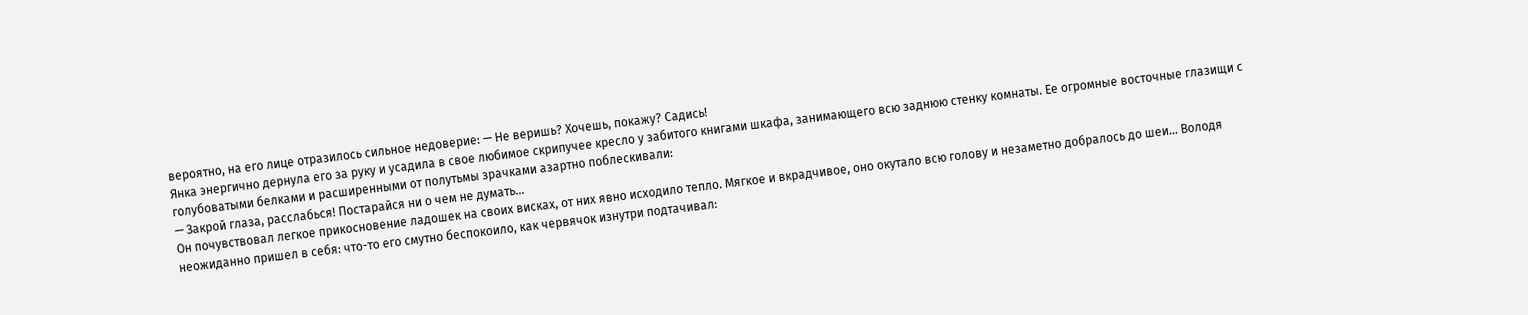вероятно, на его лице отразилось сильное недоверие: — Не веришь? Хочешь, покажу? Садись!
Янка энергично дернула его за руку и усадила в свое любимое скрипучее кресло у забитого книгами шкафа, занимающего всю заднюю стенку комнаты. Ее огромные восточные глазищи с голубоватыми белками и расширенными от полутьмы зрачками азартно поблескивали:
— Закрой глаза, расслабься! Постарайся ни о чем не думать…
Он почувствовал легкое прикосновение ладошек на своих висках, от них явно исходило тепло. Мягкое и вкрадчивое, оно окутало всю голову и незаметно добралось до шеи… Володя неожиданно пришел в себя: что-то его смутно беспокоило, как червячок изнутри подтачивал: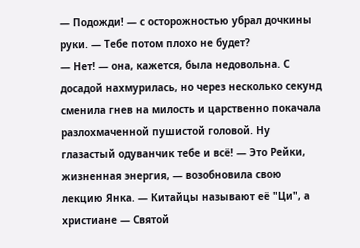— Подожди! — с осторожностью убрал дочкины руки. — Тебе потом плохо не будет?
— Нет! — она, кажется, была недовольна. С досадой нахмурилась, но через несколько секунд сменила гнев на милость и царственно покачала разлохмаченной пушистой головой. Ну глазастый одуванчик тебе и всё! — Это Рейки, жизненная энергия, — возобновила свою лекцию Янка. — Китайцы называют её "Ци", а христиане — Святой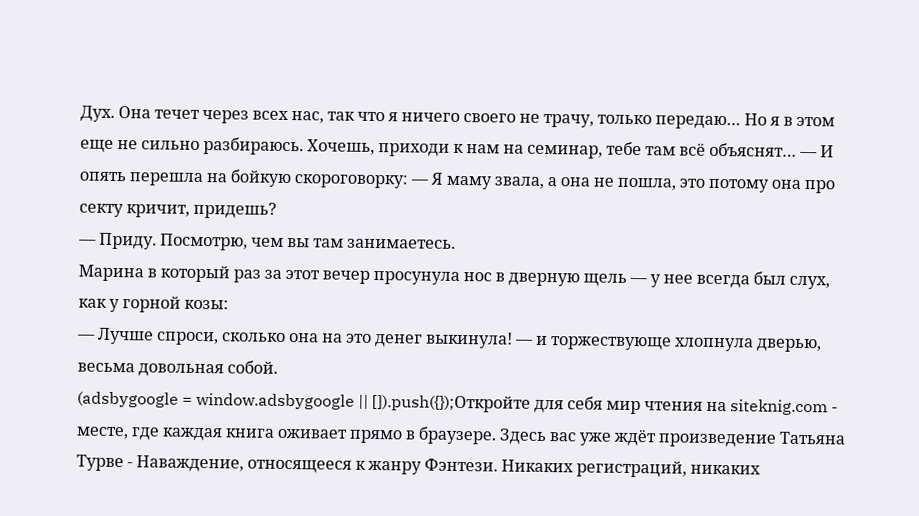Дух. Она течет через всех нас, так что я ничего своего не трачу, только передаю… Но я в этом еще не сильно разбираюсь. Хочешь, приходи к нам на семинар, тебе там всё объяснят… — И опять перешла на бойкую скороговорку: — Я маму звала, а она не пошла, это потому она про секту кричит, придешь?
— Приду. Посмотрю, чем вы там занимаетесь.
Марина в который раз за этот вечер просунула нос в дверную щель — у нее всегда был слух, как у горной козы:
— Лучше спроси, сколько она на это денег выкинула! — и торжествующе хлопнула дверью, весьма довольная собой.
(adsbygoogle = window.adsbygoogle || []).push({});Откройте для себя мир чтения на siteknig.com - месте, где каждая книга оживает прямо в браузере. Здесь вас уже ждёт произведение Татьяна Турве - Наваждение, относящееся к жанру Фэнтези. Никаких регистраций, никаких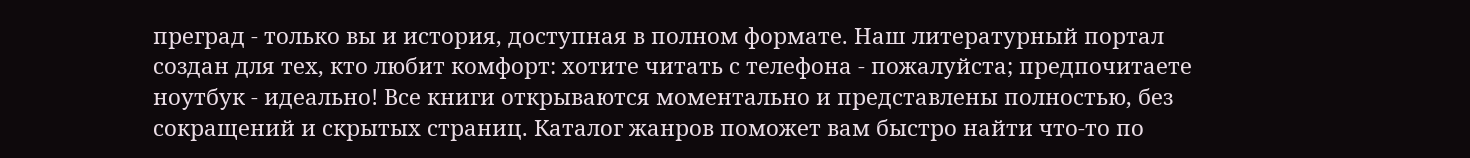преград - только вы и история, доступная в полном формате. Наш литературный портал создан для тех, кто любит комфорт: хотите читать с телефона - пожалуйста; предпочитаете ноутбук - идеально! Все книги открываются моментально и представлены полностью, без сокращений и скрытых страниц. Каталог жанров поможет вам быстро найти что-то по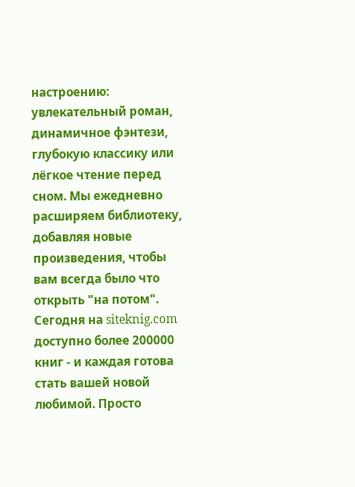настроению: увлекательный роман, динамичное фэнтези, глубокую классику или лёгкое чтение перед сном. Мы ежедневно расширяем библиотеку, добавляя новые произведения, чтобы вам всегда было что открыть "на потом". Сегодня на siteknig.com доступно более 200000 книг - и каждая готова стать вашей новой любимой. Просто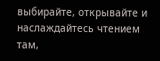выбирайте, открывайте и наслаждайтесь чтением там,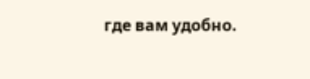где вам удобно.